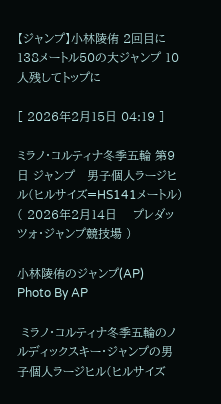【ジャンプ】小林陵侑 2回目に138メートル50の大ジャンプ 10人残してトップに

[ 2026年2月15日 04:19 ]

ミラノ・コルティナ冬季五輪 第9日 ジャンプ   男子個人ラージヒル(ヒルサイズ=HS141メートル) ( 2026年2月14日    プレダッツォ・ジャンプ競技場 )

小林陵侑のジャンプ(AP)
Photo By AP

 ミラノ・コルティナ冬季五輪のノルディックスキー・ジャンプの男子個人ラージヒル(ヒルサイズ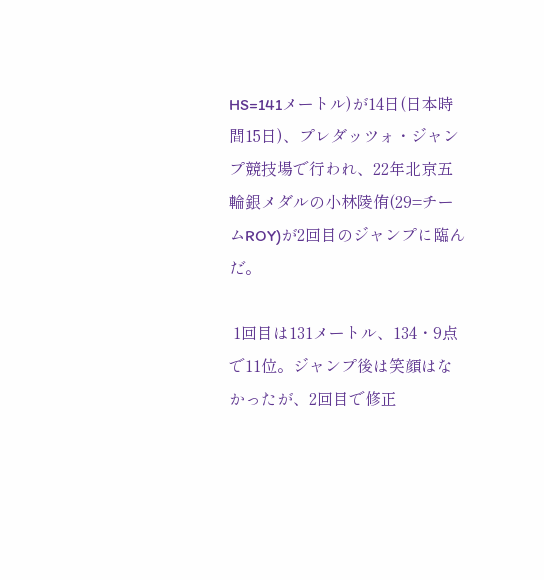HS=141メートル)が14日(日本時間15日)、プレダッツォ・ジャンプ競技場で行われ、22年北京五輪銀メダルの小林陵侑(29=チームROY)が2回目のジャンプに臨んだ。

 1回目は131メートル、134・9点で11位。ジャンプ後は笑顔はなかったが、2回目で修正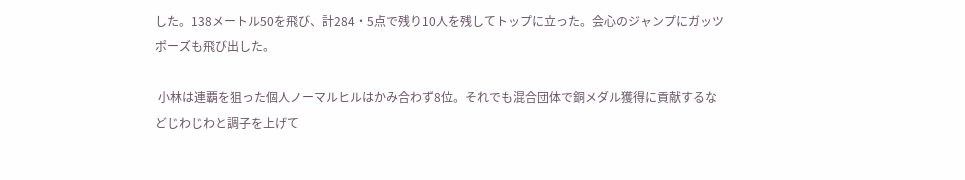した。138メートル50を飛び、計284・5点で残り10人を残してトップに立った。会心のジャンプにガッツポーズも飛び出した。

 小林は連覇を狙った個人ノーマルヒルはかみ合わず8位。それでも混合団体で銅メダル獲得に貢献するなどじわじわと調子を上げて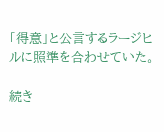「得意」と公言するラージヒルに照準を合わせていた。

続き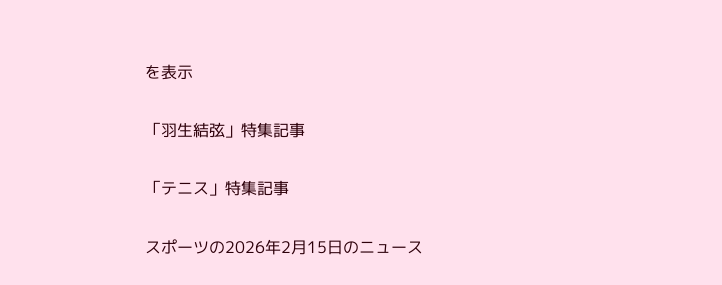を表示

「羽生結弦」特集記事

「テニス」特集記事

スポーツの2026年2月15日のニュース